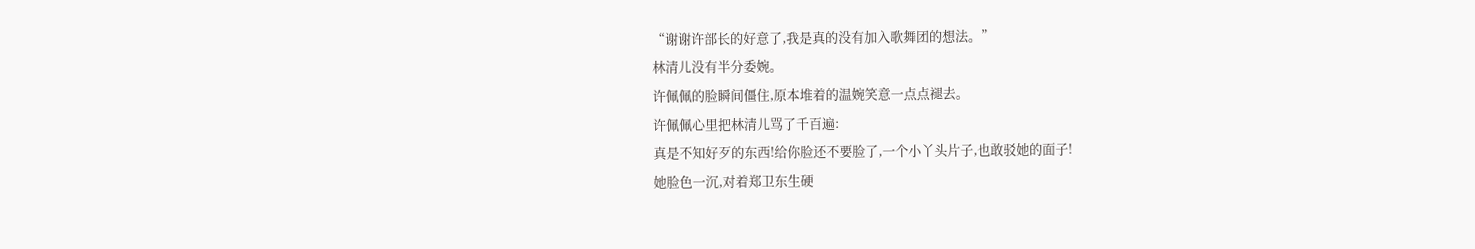“谢谢许部长的好意了,我是真的没有加入歌舞团的想法。”
林清儿没有半分委婉。
许佩佩的脸瞬间僵住,原本堆着的温婉笑意一点点褪去。
许佩佩心里把林清儿骂了千百遍:
真是不知好歹的东西!给你脸还不要脸了,一个小丫头片子,也敢驳她的面子!
她脸色一沉,对着郑卫东生硬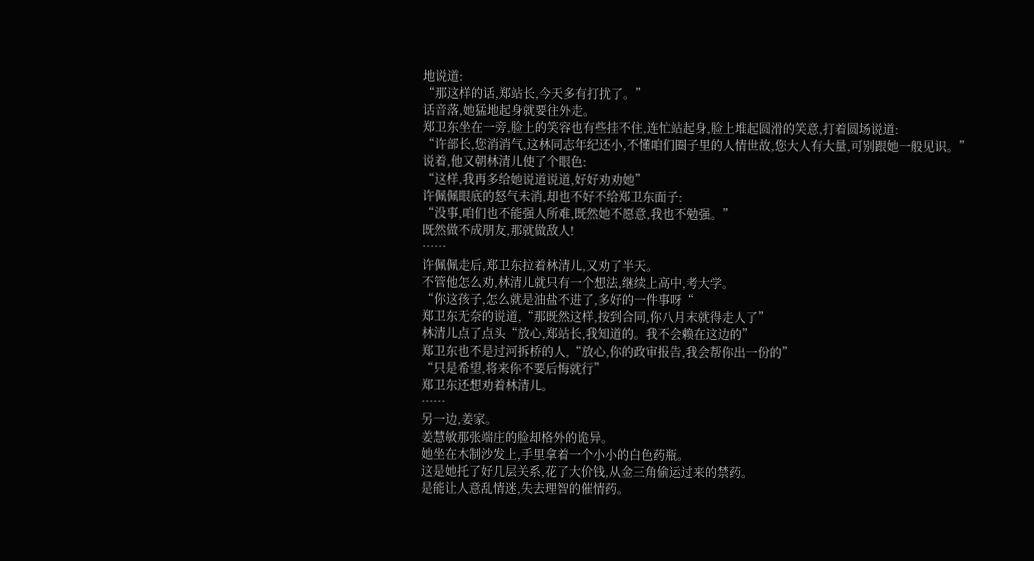地说道:
“那这样的话,郑站长,今天多有打扰了。”
话音落,她猛地起身就要往外走。
郑卫东坐在一旁,脸上的笑容也有些挂不住,连忙站起身,脸上堆起圆滑的笑意,打着圆场说道:
“许部长,您消消气,这林同志年纪还小,不懂咱们圈子里的人情世故,您大人有大量,可别跟她一般见识。”
说着,他又朝林清儿使了个眼色:
“这样,我再多给她说道说道,好好劝劝她”
许佩佩眼底的怒气未消,却也不好不给郑卫东面子:
“没事,咱们也不能强人所难,既然她不愿意,我也不勉强。”
既然做不成朋友,那就做敌人!
……
许佩佩走后,郑卫东拉着林清儿,又劝了半天。
不管他怎么劝,林清儿就只有一个想法,继续上高中,考大学。
“你这孩子,怎么就是油盐不进了,多好的一件事呀“
郑卫东无奈的说道,“那既然这样,按到合同,你八月末就得走人了”
林清儿点了点头“放心,郑站长,我知道的。我不会赖在这边的”
郑卫东也不是过河拆桥的人,“放心,你的政审报告,我会帮你出一份的”
“只是希望,将来你不要后悔就行”
郑卫东还想劝着林清儿。
……
另一边,姜家。
姜慧敏那张端庄的脸却格外的诡异。
她坐在木制沙发上,手里拿着一个小小的白色药瓶。
这是她托了好几层关系,花了大价钱,从金三角偷运过来的禁药。
是能让人意乱情迷,失去理智的催情药。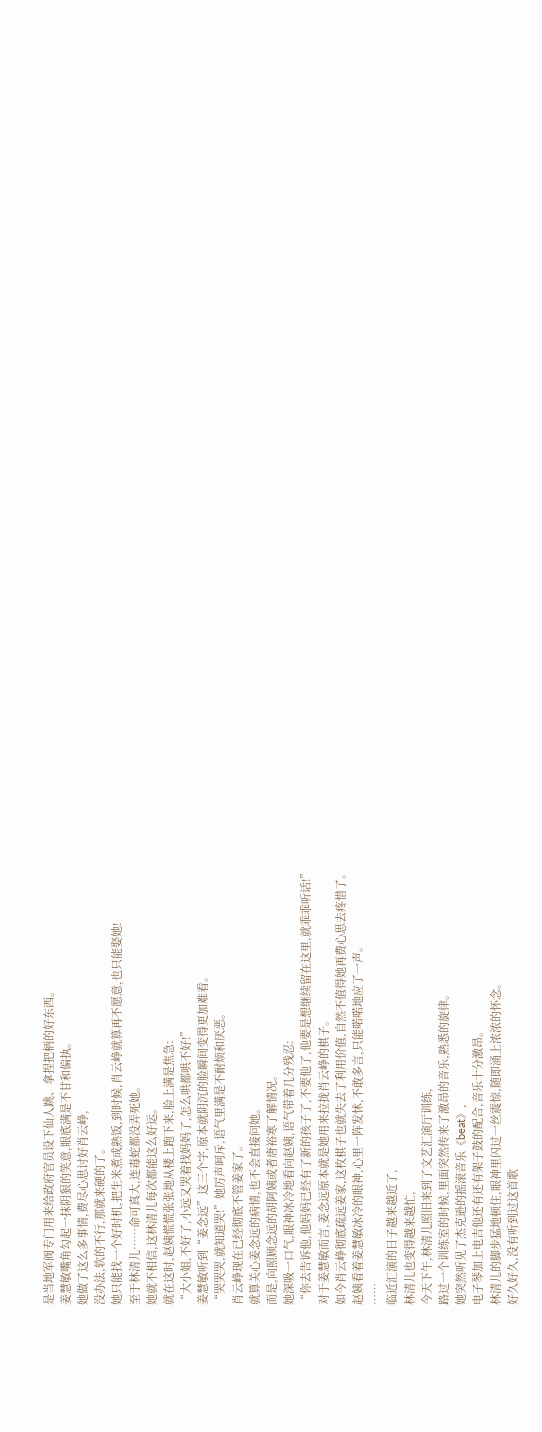是当地军阀专门用来给政府官员设下仙人跳、拿捏把柄的好东西。
姜慧敏嘴角勾起一抹阴狠的笑意,眼底满是不甘和偏执。
她做了这么多事情,费尽心思讨好肖云峥,
没办法,软的不行,那就来硬的了。
她只能找一个好时机,把生米煮成熟饭,到时候,肖云峥就算再不愿意,也只能娶她!
至于林清儿……命可真大,连毒蛇都没弄死她。
她就不相信,这林清儿每次都能这么好运。
就在这时,赵姨慌慌张张地从楼上跑下来,脸上满是焦急:
“大小姐,不好了,小远又哭着找妈妈了,怎么哄都哄不好!”
姜慧敏听到“姜念远”这三个字,原本就阴沉的脸瞬间变得更加难看。
“哭哭哭,就知道哭!”她厉声呵斥,语气里满是不耐烦和厌恶。
肖云峥现在已经彻底不管姜家了。
就算关心姜念远的病情,也不会直接问她。
而是,向照顾念远的胡阿姨或者唐裕寒了解情况。
她深吸一口气,眼神冰冷地看向赵姨,语气带着几分残忍:
“你去告诉他,他妈妈已经有了新的孩子了,不要他了,他要是想继续留在这里,就乖乖听话!”
对于姜慧敏而言,姜念远原本就是她用来拉拢肖云峥的棋子。
如今肖云峥彻底疏远姜家,这枚棋子也就失去了利用价值,自然不值得她再费心思去疼惜了。
赵姨看着姜慧敏冰冷的眼神,心里一阵发怵,不敢多言,只能喏喏地应了一声。
……
临近汇演的日子越来越近了,
林清儿也变得越来越忙,
今天下午,林清儿照旧来到了文艺汇演厅训练,
路过一个训练室的时候,里面突然传来了激昂的音乐,熟悉的旋律。
她突然听见了杰克逊的摇滚音乐《beat》,
电子琴加上电吉他还有还有架子鼓的配合,音乐十分激昂。
林清儿的脚步猛地顿住,眼神里闪过一丝震惊,随即涌上浓浓的怀念。
好久好久,没有听到过这首歌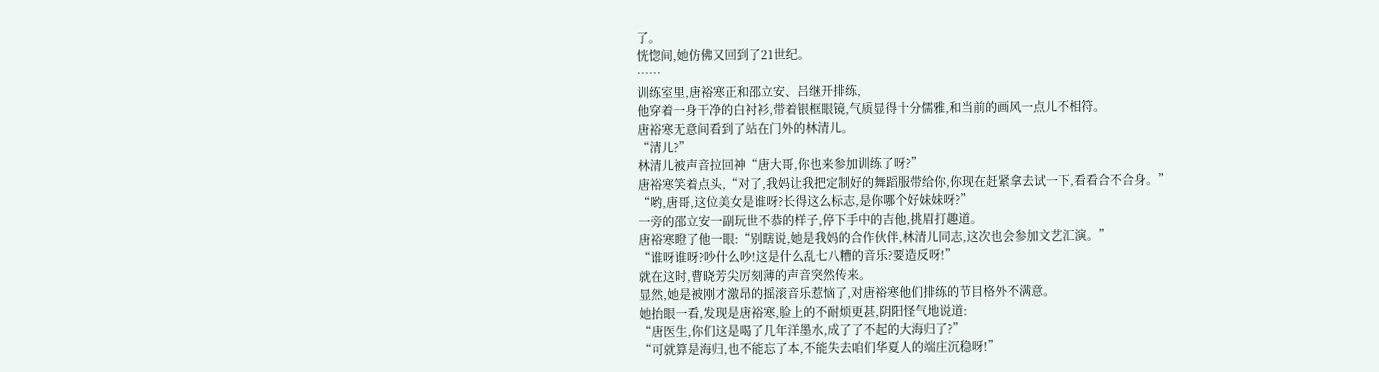了。
恍惚间,她仿佛又回到了21世纪。
……
训练室里,唐裕寒正和邵立安、吕继开排练,
他穿着一身干净的白衬衫,带着银框眼镜,气质显得十分儒雅,和当前的画风一点儿不相符。
唐裕寒无意间看到了站在门外的林清儿。
“清儿?”
林清儿被声音拉回神“唐大哥,你也来参加训练了呀?”
唐裕寒笑着点头,“对了,我妈让我把定制好的舞蹈服带给你,你现在赶紧拿去试一下,看看合不合身。”
“哟,唐哥,这位美女是谁呀?长得这么标志,是你哪个好妹妹呀?”
一旁的邵立安一副玩世不恭的样子,停下手中的吉他,挑眉打趣道。
唐裕寒瞪了他一眼:“别瞎说,她是我妈的合作伙伴,林清儿同志,这次也会参加文艺汇演。”
“谁呀谁呀?吵什么吵!这是什么乱七八糟的音乐?要造反呀!”
就在这时,曹晓芳尖厉刻薄的声音突然传来。
显然,她是被刚才激昂的摇滚音乐惹恼了,对唐裕寒他们排练的节目格外不满意。
她抬眼一看,发现是唐裕寒,脸上的不耐烦更甚,阴阳怪气地说道:
“唐医生,你们这是喝了几年洋墨水,成了了不起的大海归了?”
“可就算是海归,也不能忘了本,不能失去咱们华夏人的端庄沉稳呀!”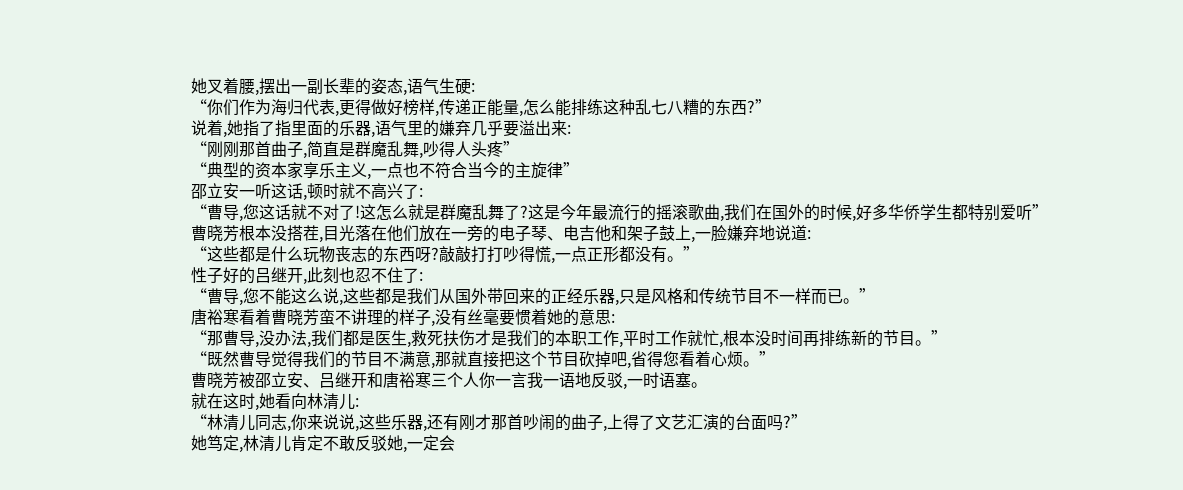她叉着腰,摆出一副长辈的姿态,语气生硬:
“你们作为海归代表,更得做好榜样,传递正能量,怎么能排练这种乱七八糟的东西?”
说着,她指了指里面的乐器,语气里的嫌弃几乎要溢出来:
“刚刚那首曲子,简直是群魔乱舞,吵得人头疼”
“典型的资本家享乐主义,一点也不符合当今的主旋律”
邵立安一听这话,顿时就不高兴了:
“曹导,您这话就不对了!这怎么就是群魔乱舞了?这是今年最流行的摇滚歌曲,我们在国外的时候,好多华侨学生都特别爱听”
曹晓芳根本没搭茬,目光落在他们放在一旁的电子琴、电吉他和架子鼓上,一脸嫌弃地说道:
“这些都是什么玩物丧志的东西呀?敲敲打打吵得慌,一点正形都没有。”
性子好的吕继开,此刻也忍不住了:
“曹导,您不能这么说,这些都是我们从国外带回来的正经乐器,只是风格和传统节目不一样而已。”
唐裕寒看着曹晓芳蛮不讲理的样子,没有丝毫要惯着她的意思:
“那曹导,没办法,我们都是医生,救死扶伤才是我们的本职工作,平时工作就忙,根本没时间再排练新的节目。”
“既然曹导觉得我们的节目不满意,那就直接把这个节目砍掉吧,省得您看着心烦。”
曹晓芳被邵立安、吕继开和唐裕寒三个人你一言我一语地反驳,一时语塞。
就在这时,她看向林清儿:
“林清儿同志,你来说说,这些乐器,还有刚才那首吵闹的曲子,上得了文艺汇演的台面吗?”
她笃定,林清儿肯定不敢反驳她,一定会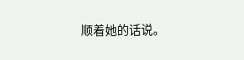顺着她的话说。